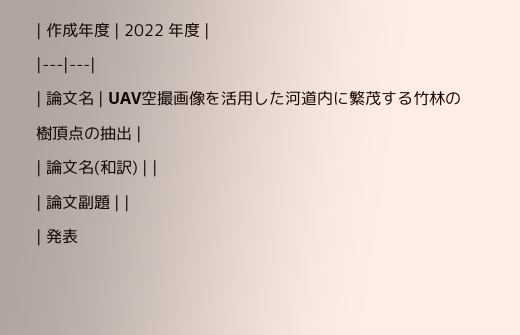| 作成年度 | 2022 年度 |
|---|---|
| 論文名 | UAV空撮画像を活用した河道内に繁茂する竹林の樹頂点の抽出 |
| 論文名(和訳) | |
| 論文副題 | |
| 発表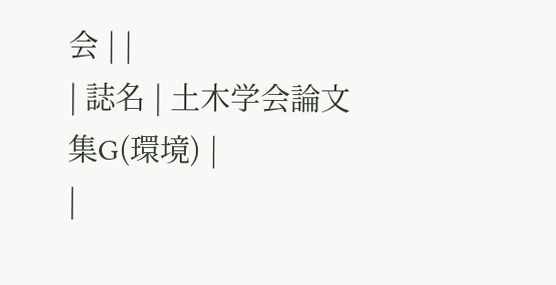会 | |
| 誌名 | 土木学会論文集G(環境) |
|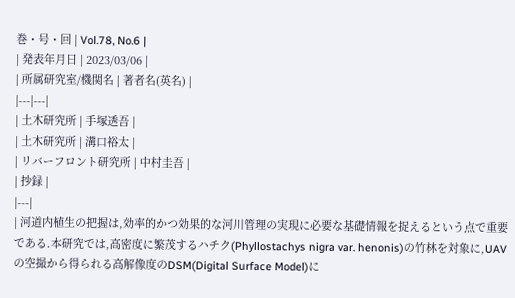巻・号・回 | Vol.78, No.6 |
| 発表年月日 | 2023/03/06 |
| 所属研究室/機関名 | 著者名(英名) |
|---|---|
| 土木研究所 | 手塚透吾 |
| 土木研究所 | 溝口裕太 |
| リバーフロント研究所 | 中村圭吾 |
| 抄録 |
|---|
| 河道内植生の把握は,効率的かつ効果的な河川管理の実現に必要な基礎情報を捉えるという点で重要である.本研究では,高密度に繁茂するハチク(Phyllostachys nigra var. henonis)の竹林を対象に,UAVの空撮から得られる高解像度のDSM(Digital Surface Model)に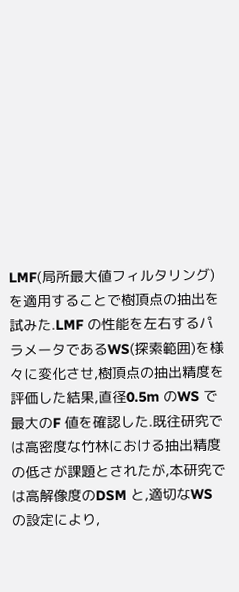LMF(局所最大値フィルタリング)を適用することで樹頂点の抽出を試みた.LMF の性能を左右するパラメータであるWS(探索範囲)を様々に変化させ,樹頂点の抽出精度を評価した結果,直径0.5m のWS で最大のF 値を確認した.既往研究では高密度な竹林における抽出精度の低さが課題とされたが,本研究では高解像度のDSM と,適切なWS の設定により,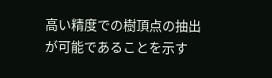高い精度での樹頂点の抽出が可能であることを示す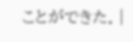ことができた. |